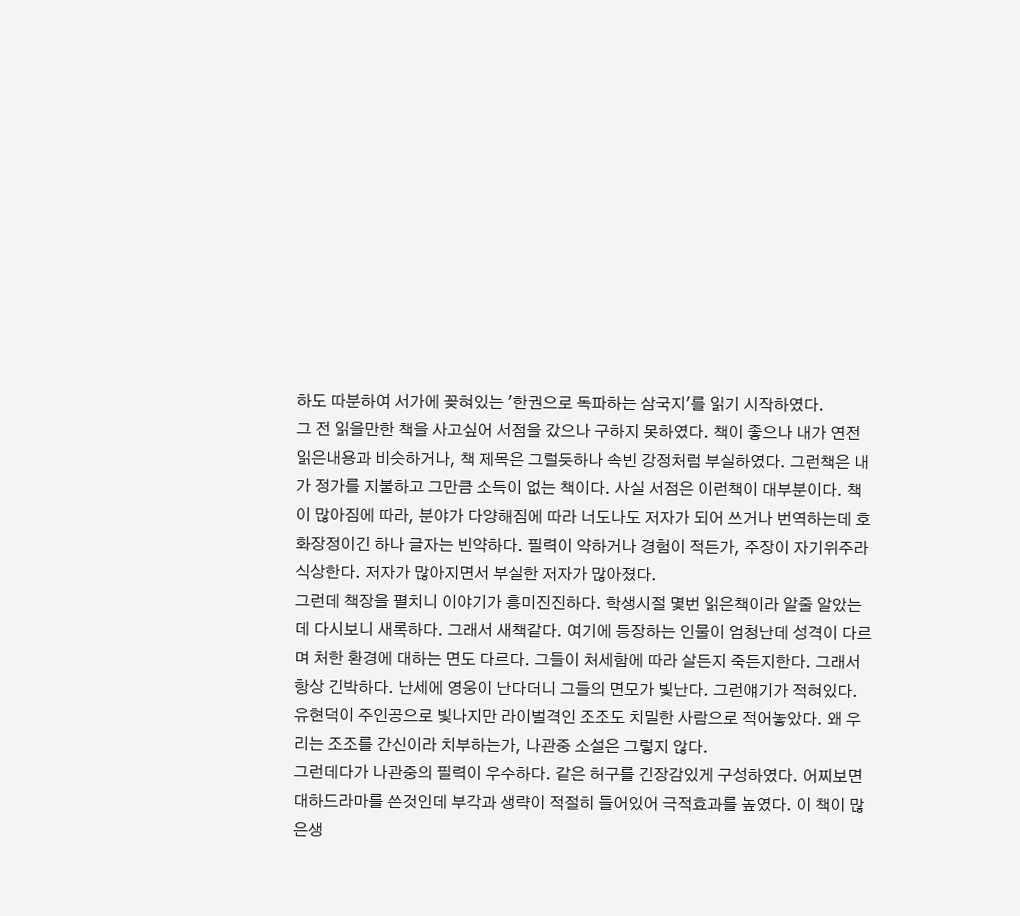하도 따분하여 서가에 꽂혀있는 '한권으로 독파하는 삼국지'를 읽기 시작하였다.
그 전 읽을만한 책을 사고싶어 서점을 갔으나 구하지 못하였다. 책이 좋으나 내가 연전 읽은내용과 비슷하거나, 책 제목은 그럴듯하나 속빈 강정처럼 부실하였다. 그런책은 내가 정가를 지불하고 그만큼 소득이 없는 책이다. 사실 서점은 이런책이 대부분이다. 책이 많아짐에 따라, 분야가 다양해짐에 따라 너도나도 저자가 되어 쓰거나 번역하는데 호화장정이긴 하나 글자는 빈약하다. 필력이 약하거나 경험이 적든가, 주장이 자기위주라 식상한다. 저자가 많아지면서 부실한 저자가 많아졌다.
그런데 책장을 펼치니 이야기가 흥미진진하다. 학생시절 몇번 읽은책이라 알줄 알았는데 다시보니 새록하다. 그래서 새책같다. 여기에 등장하는 인물이 엄청난데 성격이 다르며 처한 환경에 대하는 면도 다르다. 그들이 처세함에 따라 살든지 죽든지한다. 그래서 항상 긴박하다. 난세에 영웅이 난다더니 그들의 면모가 빛난다. 그런얘기가 적혀있다. 유현덕이 주인공으로 빛나지만 라이벌격인 조조도 치밀한 사람으로 적어놓았다. 왜 우리는 조조를 간신이라 치부하는가, 나관중 소설은 그렇지 않다.
그런데다가 나관중의 필력이 우수하다. 같은 허구를 긴장감있게 구성하였다. 어찌보면 대하드라마를 쓴것인데 부각과 생략이 적절히 들어있어 극적효과를 높였다. 이 책이 많은생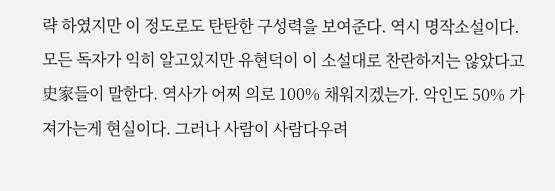략 하였지만 이 정도로도 탄탄한 구성력을 보여준다. 역시 명작소설이다. 모든 독자가 익히 알고있지만 유현덕이 이 소설대로 찬란하지는 않았다고 史家들이 말한다. 역사가 어찌 의로 100% 채워지겠는가. 악인도 50% 가져가는게 현실이다. 그러나 사람이 사람다우려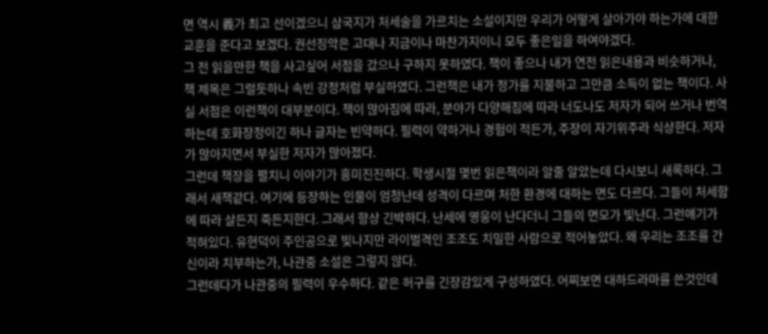면 역시 義가 최고 선이겠으니 삼국지가 처세술을 가르치는 소설이지만 우리가 어떻게 살아가야 하는가에 대한 교훈을 준다고 보겠다. 권선징악은 고대나 지금이나 마찬가지이니 모두 좋은일을 하여야겠다.
그 전 읽을만한 책을 사고싶어 서점을 갔으나 구하지 못하였다. 책이 좋으나 내가 연전 읽은내용과 비슷하거나, 책 제목은 그럴듯하나 속빈 강정처럼 부실하였다. 그런책은 내가 정가를 지불하고 그만큼 소득이 없는 책이다. 사실 서점은 이런책이 대부분이다. 책이 많아짐에 따라, 분야가 다양해짐에 따라 너도나도 저자가 되어 쓰거나 번역하는데 호화장정이긴 하나 글자는 빈약하다. 필력이 약하거나 경험이 적든가, 주장이 자기위주라 식상한다. 저자가 많아지면서 부실한 저자가 많아졌다.
그런데 책장을 펼치니 이야기가 흥미진진하다. 학생시절 몇번 읽은책이라 알줄 알았는데 다시보니 새록하다. 그래서 새책같다. 여기에 등장하는 인물이 엄청난데 성격이 다르며 처한 환경에 대하는 면도 다르다. 그들이 처세함에 따라 살든지 죽든지한다. 그래서 항상 긴박하다. 난세에 영웅이 난다더니 그들의 면모가 빛난다. 그런얘기가 적혀있다. 유현덕이 주인공으로 빛나지만 라이벌격인 조조도 치밀한 사람으로 적어놓았다. 왜 우리는 조조를 간신이라 치부하는가, 나관중 소설은 그렇지 않다.
그런데다가 나관중의 필력이 우수하다. 같은 허구를 긴장감있게 구성하였다. 어찌보면 대하드라마를 쓴것인데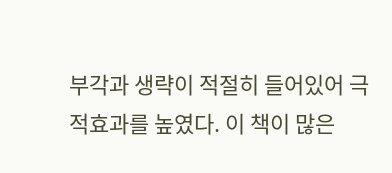부각과 생략이 적절히 들어있어 극적효과를 높였다. 이 책이 많은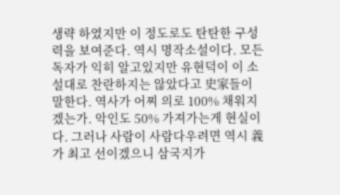생략 하였지만 이 정도로도 탄탄한 구성력을 보여준다. 역시 명작소설이다. 모든 독자가 익히 알고있지만 유현덕이 이 소설대로 찬란하지는 않았다고 史家들이 말한다. 역사가 어찌 의로 100% 채워지겠는가. 악인도 50% 가져가는게 현실이다. 그러나 사람이 사람다우려면 역시 義가 최고 선이겠으니 삼국지가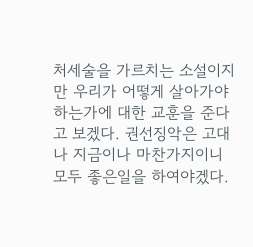처세술을 가르치는 소설이지만 우리가 어떻게 살아가야 하는가에 대한 교훈을 준다고 보겠다. 권선징악은 고대나 지금이나 마찬가지이니 모두 좋은일을 하여야겠다.